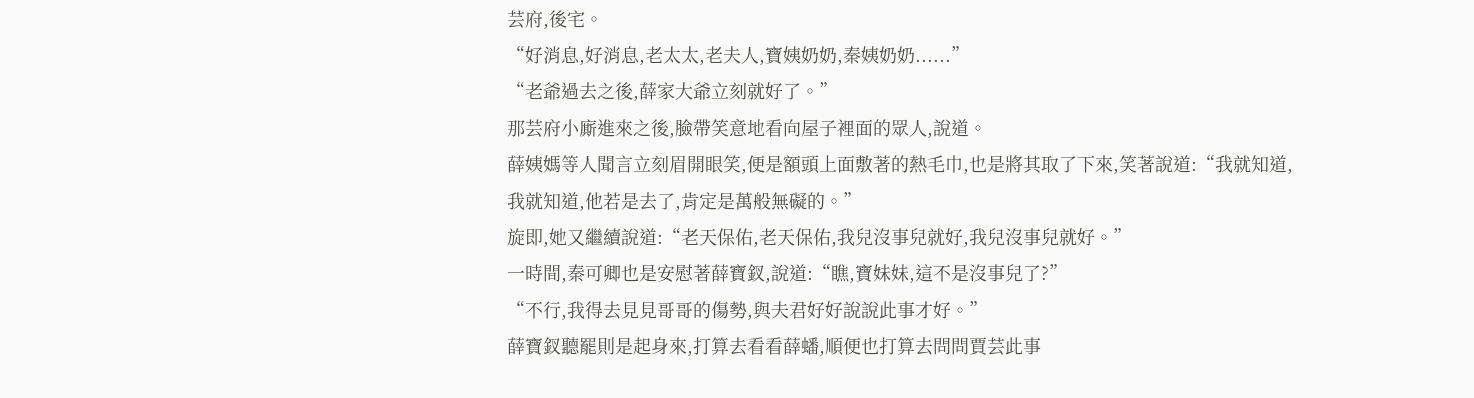芸府,後宅。
“好消息,好消息,老太太,老夫人,寶姨奶奶,秦姨奶奶......”
“老爺過去之後,薛家大爺立刻就好了。”
那芸府小廝進來之後,臉帶笑意地看向屋子裡面的眾人,說道。
薛姨媽等人聞言立刻眉開眼笑,便是額頭上面敷著的熱毛巾,也是將其取了下來,笑著說道:“我就知道,我就知道,他若是去了,肯定是萬般無礙的。”
旋即,她又繼續說道:“老天保佑,老天保佑,我兒沒事兒就好,我兒沒事兒就好。”
一時間,秦可卿也是安慰著薛寶釵,說道:“瞧,寶妹妹,這不是沒事兒了?”
“不行,我得去見見哥哥的傷勢,與夫君好好說說此事才好。”
薛寶釵聽罷則是起身來,打算去看看薛蟠,順便也打算去問問賈芸此事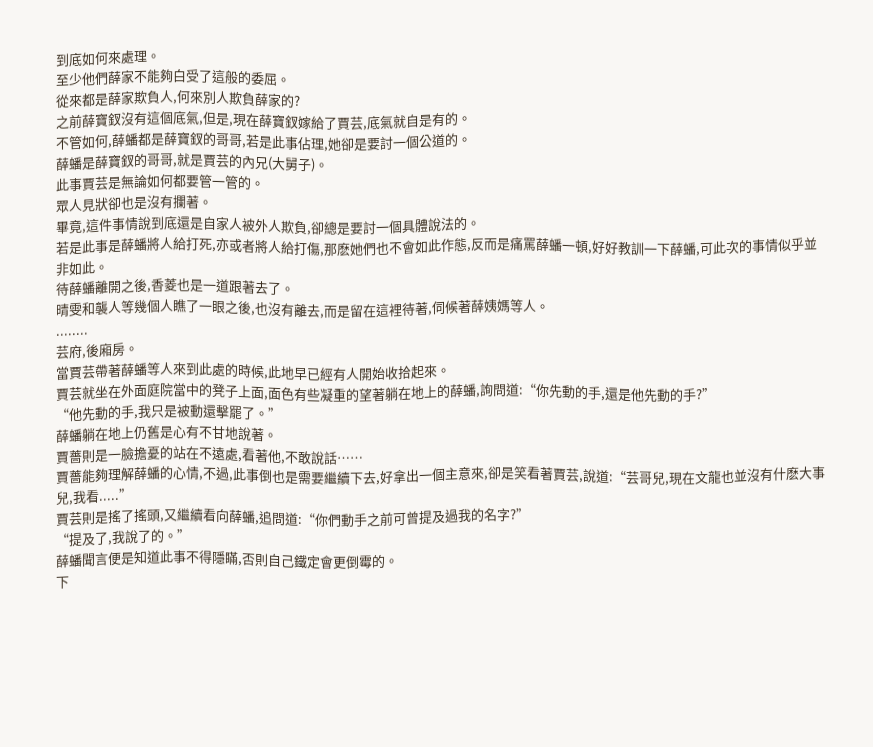到底如何來處理。
至少他們薛家不能夠白受了這般的委屈。
從來都是薛家欺負人,何來別人欺負薛家的?
之前薛寶釵沒有這個底氣,但是,現在薛寶釵嫁給了賈芸,底氣就自是有的。
不管如何,薛蟠都是薛寶釵的哥哥,若是此事佔理,她卻是要討一個公道的。
薛蟠是薛寶釵的哥哥,就是賈芸的內兄(大舅子)。
此事賈芸是無論如何都要管一管的。
眾人見狀卻也是沒有攔著。
畢竟,這件事情說到底還是自家人被外人欺負,卻總是要討一個具體說法的。
若是此事是薛蟠將人給打死,亦或者將人給打傷,那麽她們也不會如此作態,反而是痛罵薛蟠一頓,好好教訓一下薛蟠,可此次的事情似乎並非如此。
待薛蟠離開之後,香菱也是一道跟著去了。
晴雯和襲人等幾個人瞧了一眼之後,也沒有離去,而是留在這裡待著,伺候著薛姨媽等人。
........
芸府,後廂房。
當賈芸帶著薛蟠等人來到此處的時候,此地早已經有人開始收拾起來。
賈芸就坐在外面庭院當中的凳子上面,面色有些凝重的望著躺在地上的薛蟠,詢問道:“你先動的手,還是他先動的手?”
“他先動的手,我只是被動還擊罷了。”
薛蟠躺在地上仍舊是心有不甘地說著。
賈薔則是一臉擔憂的站在不遠處,看著他,不敢說話……
賈薔能夠理解薛蟠的心情,不過,此事倒也是需要繼續下去,好拿出一個主意來,卻是笑看著賈芸,說道:“芸哥兒,現在文龍也並沒有什麽大事兒,我看.....”
賈芸則是搖了搖頭,又繼續看向薛蟠,追問道:“你們動手之前可曾提及過我的名字?”
“提及了,我說了的。”
薛蟠聞言便是知道此事不得隱瞞,否則自己鐵定會更倒霉的。
下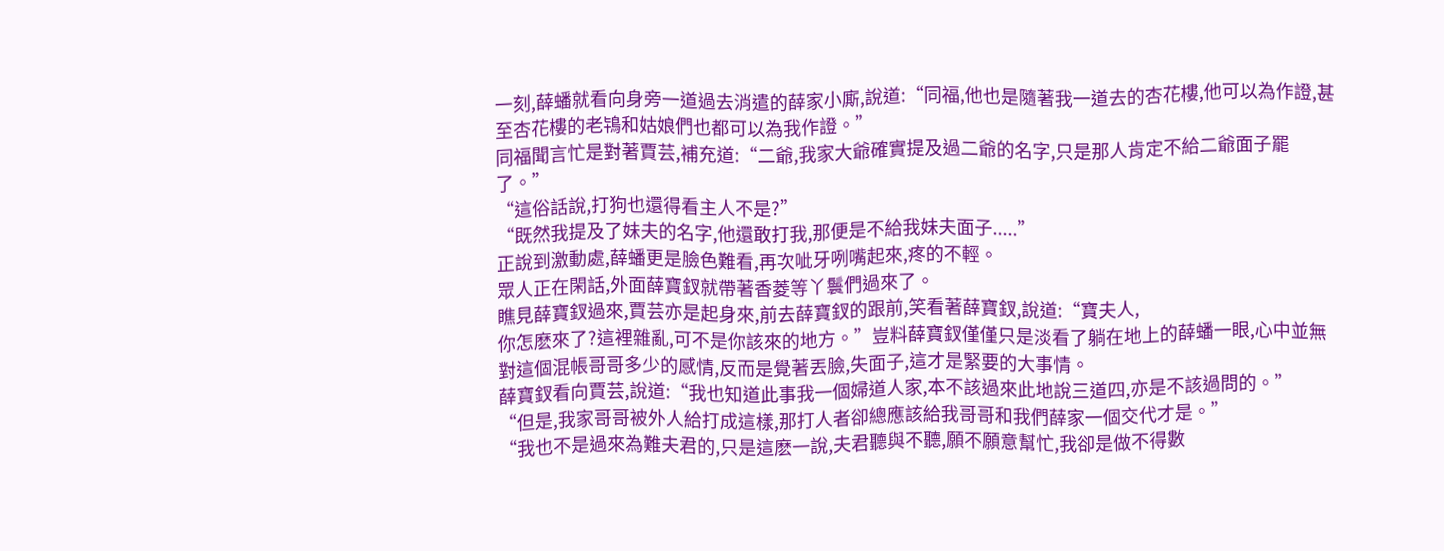一刻,薛蟠就看向身旁一道過去消遣的薛家小廝,說道:“同福,他也是隨著我一道去的杏花樓,他可以為作證,甚至杏花樓的老鴇和姑娘們也都可以為我作證。”
同福聞言忙是對著賈芸,補充道:“二爺,我家大爺確實提及過二爺的名字,只是那人肯定不給二爺面子罷了。”
“這俗話說,打狗也還得看主人不是?”
“既然我提及了妹夫的名字,他還敢打我,那便是不給我妹夫面子.....”
正說到激動處,薛蟠更是臉色難看,再次呲牙咧嘴起來,疼的不輕。
眾人正在閑話,外面薛寶釵就帶著香菱等丫鬟們過來了。
瞧見薛寶釵過來,賈芸亦是起身來,前去薛寶釵的跟前,笑看著薛寶釵,說道:“寶夫人,
你怎麽來了?這裡雜亂,可不是你該來的地方。”豈料薛寶釵僅僅只是淡看了躺在地上的薛蟠一眼,心中並無對這個混帳哥哥多少的感情,反而是覺著丟臉,失面子,這才是緊要的大事情。
薛寶釵看向賈芸,說道:“我也知道此事我一個婦道人家,本不該過來此地說三道四,亦是不該過問的。”
“但是,我家哥哥被外人給打成這樣,那打人者卻總應該給我哥哥和我們薛家一個交代才是。”
“我也不是過來為難夫君的,只是這麽一說,夫君聽與不聽,願不願意幫忙,我卻是做不得數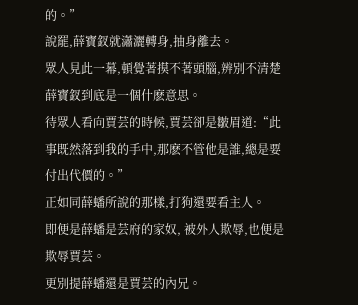的。”
說罷,薛寶釵就瀟灑轉身,抽身離去。
眾人見此一幕,頓覺著摸不著頭腦,辨別不清楚薛寶釵到底是一個什麽意思。
待眾人看向賈芸的時候,賈芸卻是皺眉道:“此事既然落到我的手中,那麽不管他是誰,總是要付出代價的。”
正如同薛蟠所說的那樣,打狗還要看主人。
即便是薛蟠是芸府的家奴, 被外人欺辱,也便是欺辱賈芸。
更別提薛蟠還是賈芸的內兄。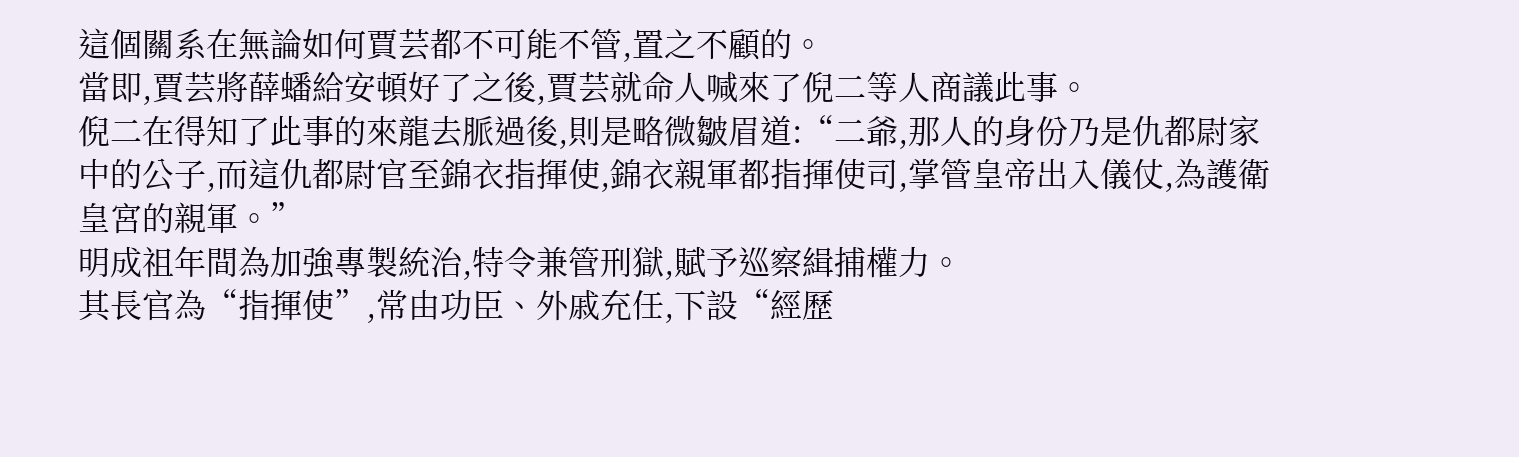這個關系在無論如何賈芸都不可能不管,置之不顧的。
當即,賈芸將薛蟠給安頓好了之後,賈芸就命人喊來了倪二等人商議此事。
倪二在得知了此事的來龍去脈過後,則是略微皺眉道:“二爺,那人的身份乃是仇都尉家中的公子,而這仇都尉官至錦衣指揮使,錦衣親軍都指揮使司,掌管皇帝出入儀仗,為護衛皇宮的親軍。”
明成祖年間為加強專製統治,特令兼管刑獄,賦予巡察緝捕權力。
其長官為“指揮使”,常由功臣、外戚充任,下設“經歷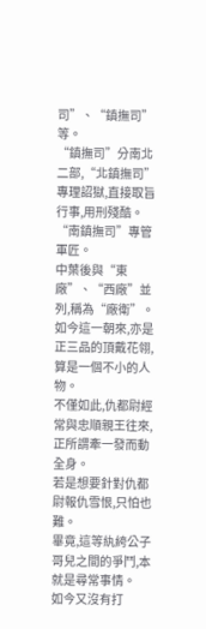司”、“鎮撫司”等。
“鎮撫司”分南北二部,“北鎮撫司”專理詔獄,直接取旨行事,用刑殘酷。
“南鎮撫司”專管軍匠。
中葉後與“東廠”、“西廠”並列,稱為“廠衛”。
如今這一朝來,亦是正三品的頂戴花翎,算是一個不小的人物。
不僅如此,仇都尉經常與忠順親王往來,正所謂牽一發而動全身。
若是想要針對仇都尉報仇雪恨,只怕也難。
畢竟,這等紈絝公子哥兒之間的爭鬥,本就是尋常事情。
如今又沒有打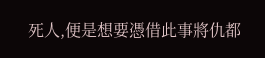死人,便是想要憑借此事將仇都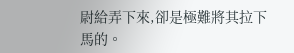尉給弄下來,卻是極難將其拉下馬的。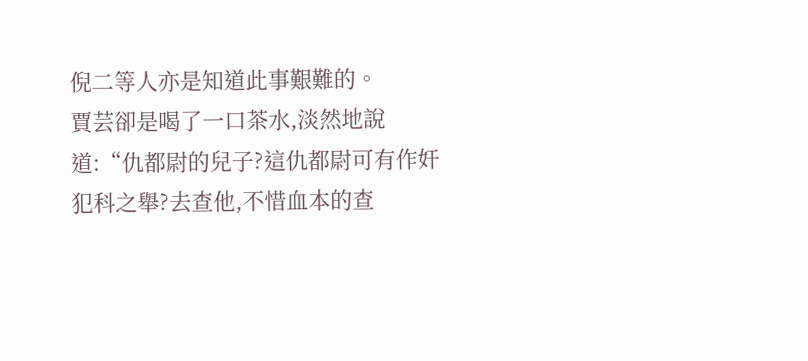倪二等人亦是知道此事艱難的。
賈芸卻是喝了一口茶水,淡然地說道:“仇都尉的兒子?這仇都尉可有作奸犯科之舉?去查他,不惜血本的查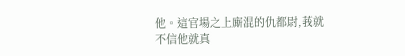他。這官場之上廝混的仇都尉,莪就不信他就真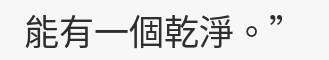能有一個乾淨。”